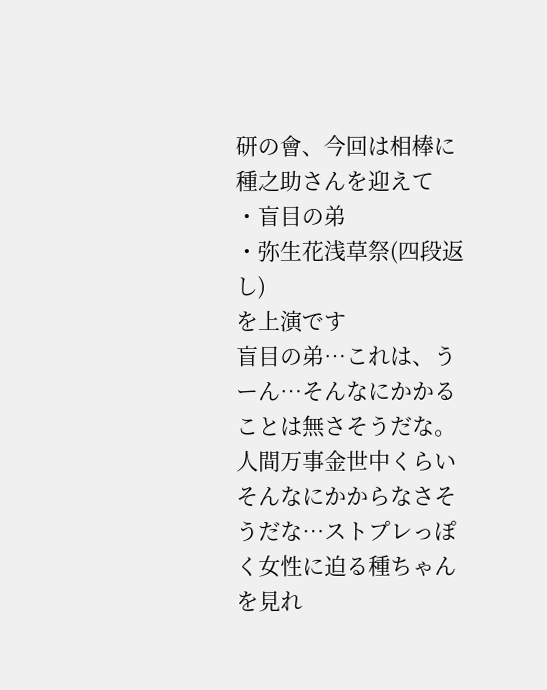研の會、今回は相棒に種之助さんを迎えて
・盲目の弟
・弥生花浅草祭(四段返し)
を上演です
盲目の弟…これは、うーん…そんなにかかることは無さそうだな。人間万事金世中くらいそんなにかからなさそうだな…ストプレっぽく女性に迫る種ちゃんを見れ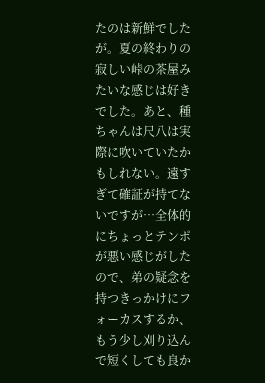たのは新鮮でしたが。夏の終わりの寂しい峠の茶屋みたいな感じは好きでした。あと、種ちゃんは尺八は実際に吹いていたかもしれない。遠すぎて確証が持てないですが…全体的にちょっとテンポが悪い感じがしたので、弟の疑念を持つきっかけにフォーカスするか、もう少し刈り込んで短くしても良か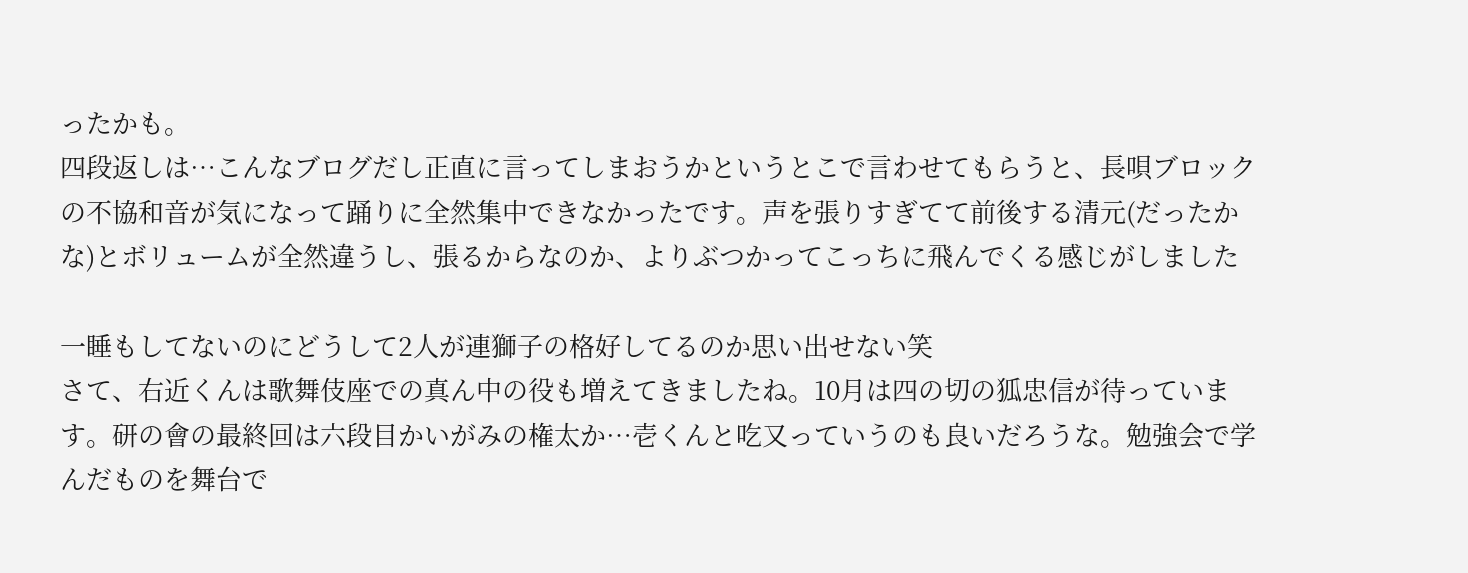ったかも。
四段返しは…こんなブログだし正直に言ってしまおうかというとこで言わせてもらうと、長唄ブロックの不協和音が気になって踊りに全然集中できなかったです。声を張りすぎてて前後する清元(だったかな)とボリュームが全然違うし、張るからなのか、よりぶつかってこっちに飛んでくる感じがしました

一睡もしてないのにどうして2人が連獅子の格好してるのか思い出せない笑
さて、右近くんは歌舞伎座での真ん中の役も増えてきましたね。10月は四の切の狐忠信が待っています。研の會の最終回は六段目かいがみの権太か…壱くんと吃又っていうのも良いだろうな。勉強会で学んだものを舞台で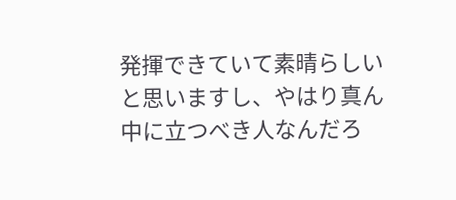発揮できていて素晴らしいと思いますし、やはり真ん中に立つべき人なんだろ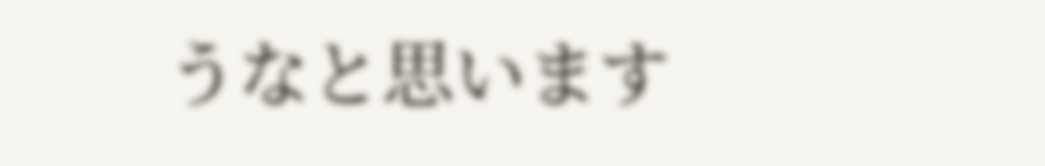うなと思います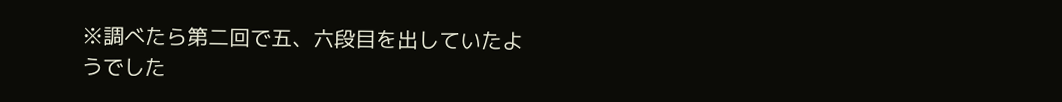※調べたら第二回で五、六段目を出していたようでした